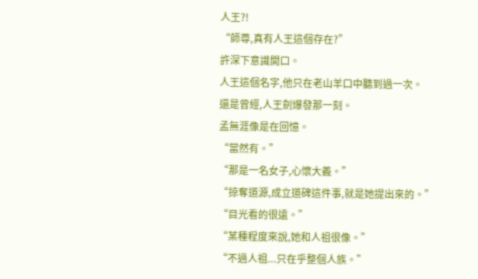人王?!
“師尊,真有人王這個存在?”
許深下意識開口。
人王這個名字,他只在老山羊口中聽到過一次。
還是曾經,人王劍爆發那一刻。
孟無涯像是在回憶。
“當然有。”
“那是一名女子,心懷大義。”
“掠奪道源,成立道碑這件事,就是她提出來的。”
“目光看的很遠。”
“某種程度來說,她和人祖很像。”
“不過人祖...只在乎整個人族。”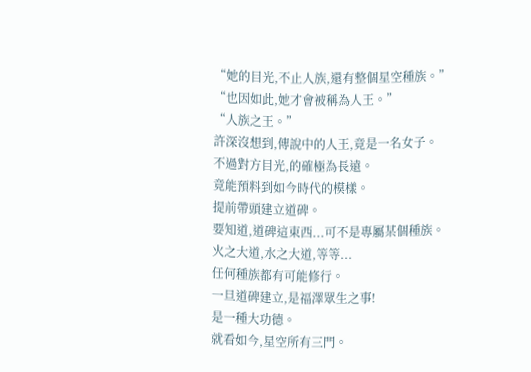“她的目光,不止人族,還有整個星空種族。”
“也因如此,她才會被稱為人王。”
“人族之王。”
許深沒想到,傳說中的人王,竟是一名女子。
不過對方目光,的確極為長遠。
竟能預料到如今時代的模樣。
提前帶頭建立道碑。
要知道,道碑這東西...可不是專屬某個種族。
火之大道,水之大道,等等...
任何種族都有可能修行。
一旦道碑建立,是福澤眾生之事!
是一種大功德。
就看如今,星空所有三門。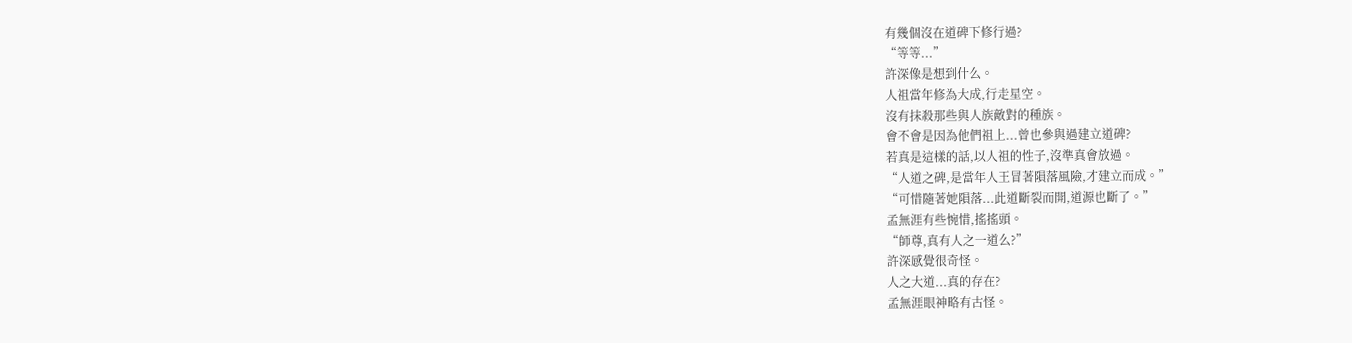有幾個沒在道碑下修行過?
“等等...”
許深像是想到什么。
人祖當年修為大成,行走星空。
沒有抹殺那些與人族敵對的種族。
會不會是因為他們祖上...曾也參與過建立道碑?
若真是這樣的話,以人祖的性子,沒準真會放過。
“人道之碑,是當年人王冒著隕落風險,才建立而成。”
“可惜隨著她隕落...此道斷裂而開,道源也斷了。”
孟無涯有些惋惜,搖搖頭。
“師尊,真有人之一道么?”
許深感覺很奇怪。
人之大道...真的存在?
孟無涯眼神略有古怪。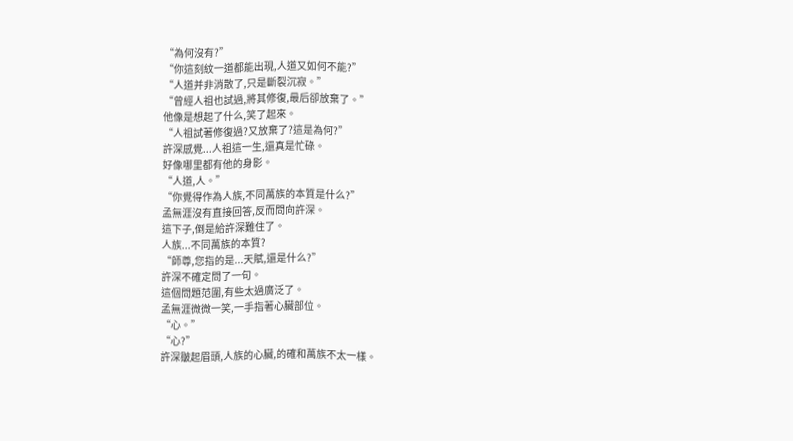“為何沒有?”
“你這刻紋一道都能出現,人道又如何不能?”
“人道并非消散了,只是斷裂沉寂。”
“曾經人祖也試過,將其修復,最后卻放棄了。”
他像是想起了什么,笑了起來。
“人祖試著修復過?又放棄了?這是為何?”
許深感覺...人祖這一生,還真是忙碌。
好像哪里都有他的身影。
“人道,人。”
“你覺得作為人族,不同萬族的本質是什么?”
孟無涯沒有直接回答,反而問向許深。
這下子,倒是給許深難住了。
人族...不同萬族的本質?
“師尊,您指的是...天賦,還是什么?”
許深不確定問了一句。
這個問題范圍,有些太過廣泛了。
孟無涯微微一笑,一手指著心臟部位。
“心。”
“心?”
許深皺起眉頭,人族的心臟,的確和萬族不太一樣。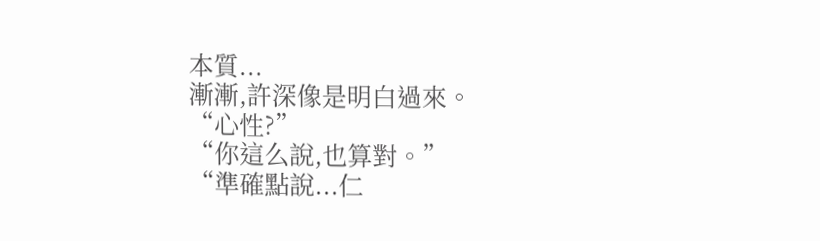本質...
漸漸,許深像是明白過來。
“心性?”
“你這么說,也算對。”
“準確點說...仁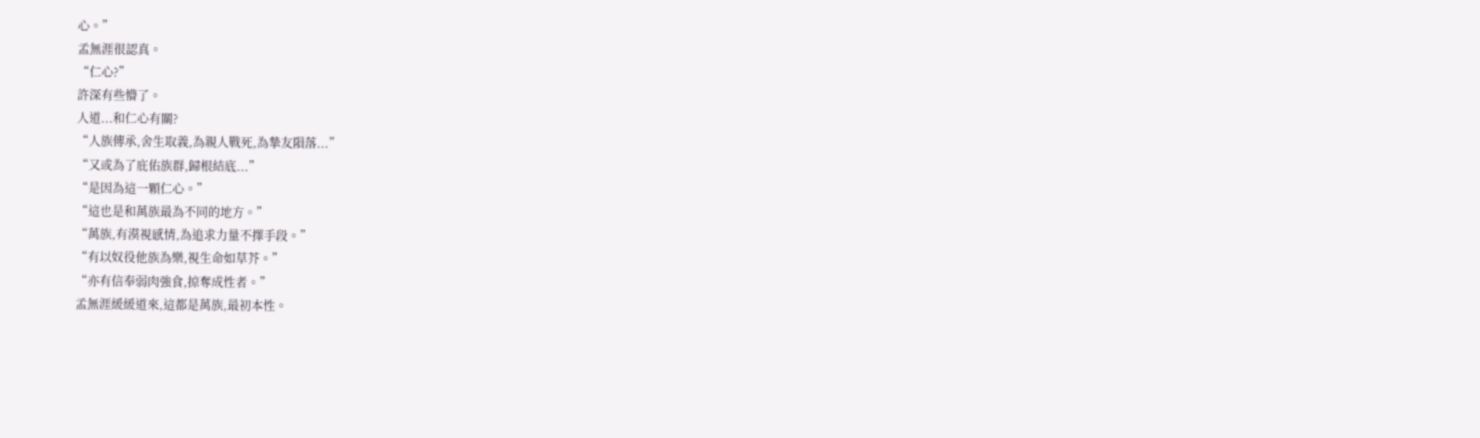心。”
孟無涯很認真。
“仁心?”
許深有些懵了。
人道...和仁心有關?
“人族傳承,舍生取義,為親人戰死,為摯友隕落...”
“又或為了庇佑族群,歸根結底...”
“是因為這一顆仁心。”
“這也是和萬族最為不同的地方。”
“萬族,有漠視感情,為追求力量不擇手段。”
“有以奴役他族為樂,視生命如草芥。”
“亦有信奉弱肉強食,掠奪成性者。”
孟無涯緩緩道來,這都是萬族,最初本性。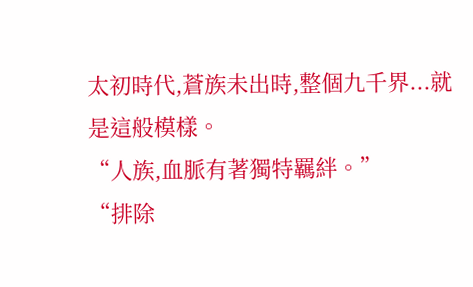太初時代,蒼族未出時,整個九千界...就是這般模樣。
“人族,血脈有著獨特羈絆。”
“排除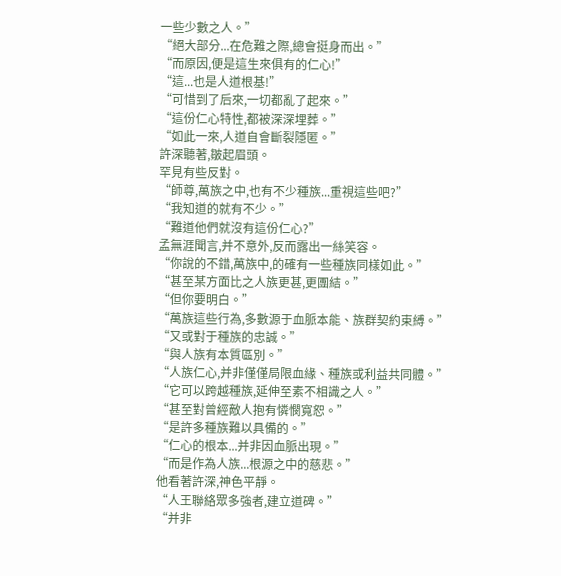一些少數之人。”
“絕大部分...在危難之際,總會挺身而出。”
“而原因,便是這生來俱有的仁心!”
“這...也是人道根基!”
“可惜到了后來,一切都亂了起來。”
“這份仁心特性,都被深深埋葬。”
“如此一來,人道自會斷裂隱匿。”
許深聽著,皺起眉頭。
罕見有些反對。
“師尊,萬族之中,也有不少種族...重視這些吧?”
“我知道的就有不少。”
“難道他們就沒有這份仁心?”
孟無涯聞言,并不意外,反而露出一絲笑容。
“你說的不錯,萬族中,的確有一些種族同樣如此。”
“甚至某方面比之人族更甚,更團結。”
“但你要明白。”
“萬族這些行為,多數源于血脈本能、族群契約束縛。”
“又或對于種族的忠誠。”
“與人族有本質區別。”
“人族仁心,并非僅僅局限血緣、種族或利益共同體。”
“它可以跨越種族,延伸至素不相識之人。”
“甚至對曾經敵人抱有憐憫寬恕。”
“是許多種族難以具備的。”
“仁心的根本...并非因血脈出現。”
“而是作為人族...根源之中的慈悲。”
他看著許深,神色平靜。
“人王聯絡眾多強者,建立道碑。”
“并非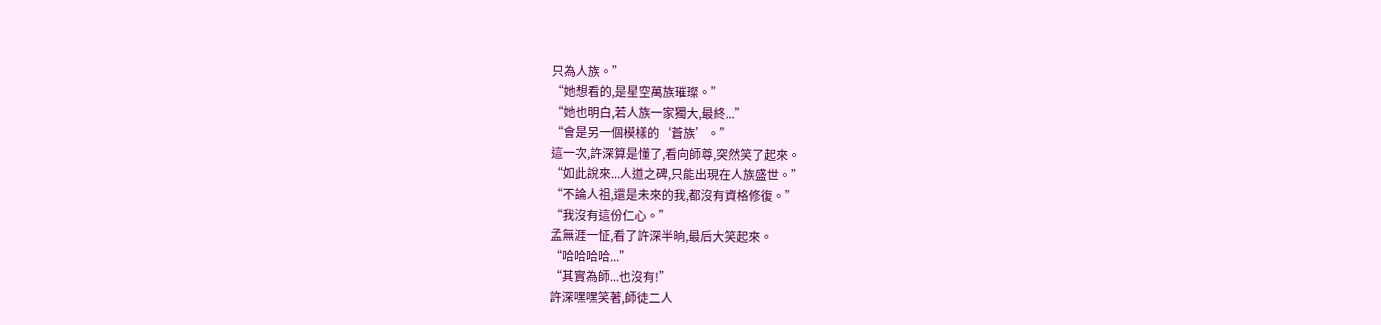只為人族。”
“她想看的,是星空萬族璀璨。”
“她也明白,若人族一家獨大,最終...”
“會是另一個模樣的‘蒼族’。”
這一次,許深算是懂了,看向師尊,突然笑了起來。
“如此說來...人道之碑,只能出現在人族盛世。”
“不論人祖,還是未來的我,都沒有資格修復。”
“我沒有這份仁心。”
孟無涯一怔,看了許深半晌,最后大笑起來。
“哈哈哈哈...”
“其實為師...也沒有!”
許深嘿嘿笑著,師徒二人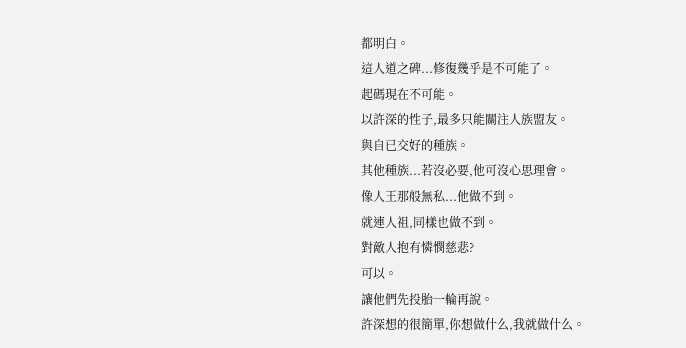都明白。
這人道之碑...修復幾乎是不可能了。
起碼現在不可能。
以許深的性子,最多只能關注人族盟友。
與自已交好的種族。
其他種族...若沒必要,他可沒心思理會。
像人王那般無私...他做不到。
就連人祖,同樣也做不到。
對敵人抱有憐憫慈悲?
可以。
讓他們先投胎一輪再說。
許深想的很簡單,你想做什么,我就做什么。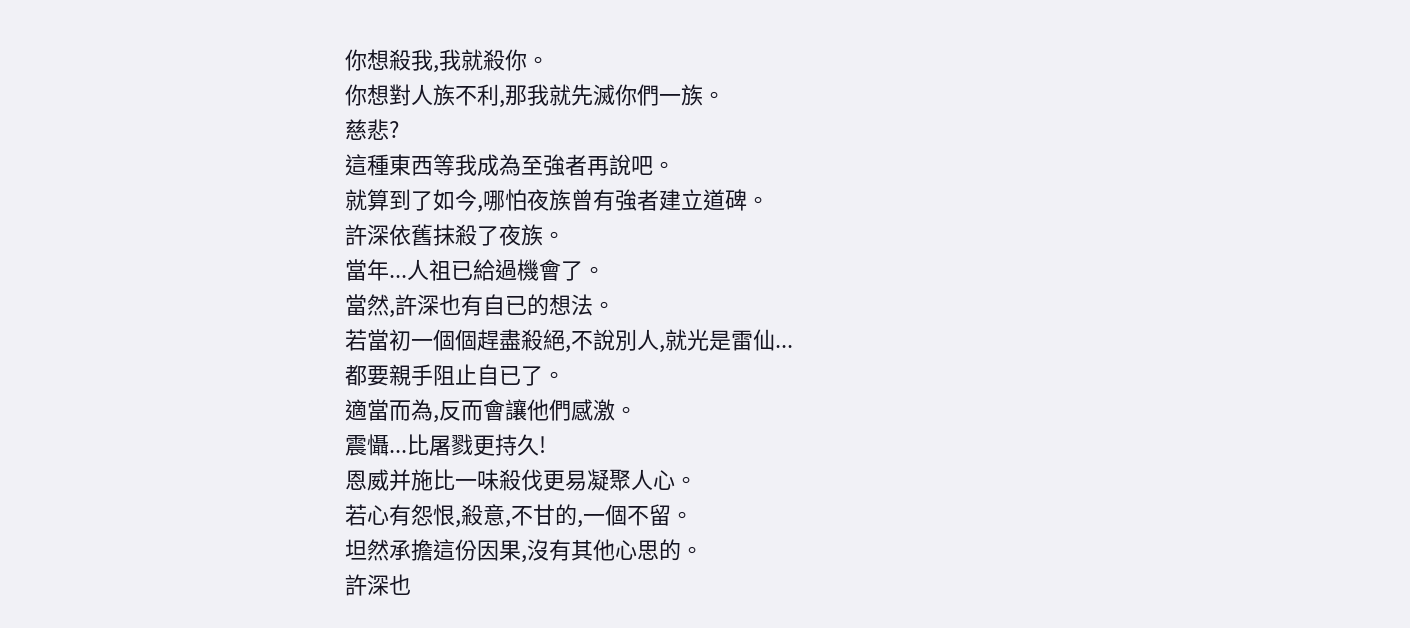你想殺我,我就殺你。
你想對人族不利,那我就先滅你們一族。
慈悲?
這種東西等我成為至強者再說吧。
就算到了如今,哪怕夜族曾有強者建立道碑。
許深依舊抹殺了夜族。
當年...人祖已給過機會了。
當然,許深也有自已的想法。
若當初一個個趕盡殺絕,不說別人,就光是雷仙...
都要親手阻止自已了。
適當而為,反而會讓他們感激。
震懾...比屠戮更持久!
恩威并施比一味殺伐更易凝聚人心。
若心有怨恨,殺意,不甘的,一個不留。
坦然承擔這份因果,沒有其他心思的。
許深也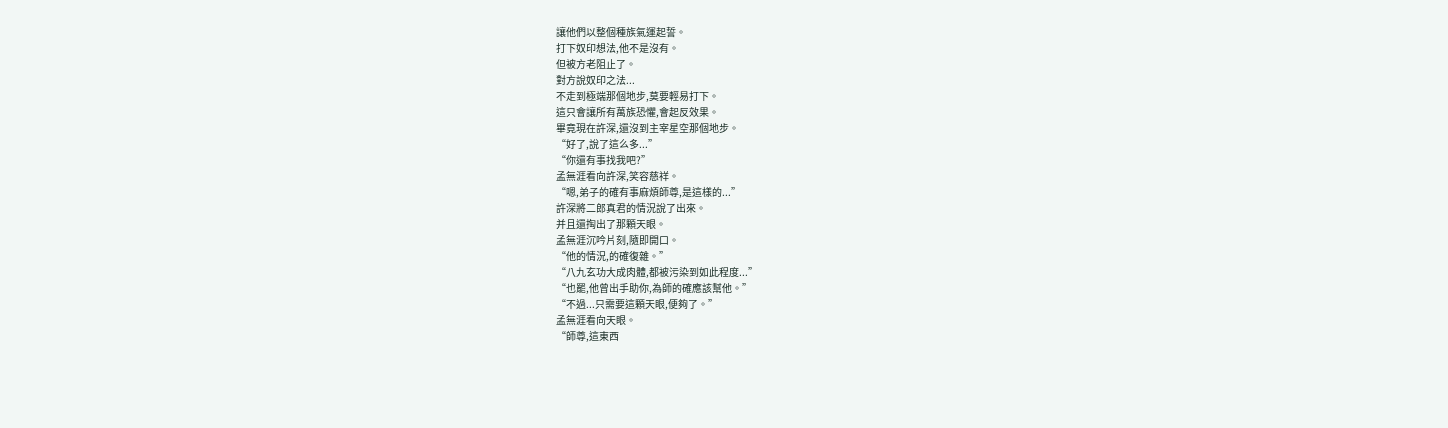讓他們以整個種族氣運起誓。
打下奴印想法,他不是沒有。
但被方老阻止了。
對方說奴印之法...
不走到極端那個地步,莫要輕易打下。
這只會讓所有萬族恐懼,會起反效果。
畢竟現在許深,還沒到主宰星空那個地步。
“好了,說了這么多...”
“你還有事找我吧?”
孟無涯看向許深,笑容慈祥。
“嗯,弟子的確有事麻煩師尊,是這樣的...”
許深將二郎真君的情況說了出來。
并且還掏出了那顆天眼。
孟無涯沉吟片刻,隨即開口。
“他的情況,的確復雜。”
“八九玄功大成肉體,都被污染到如此程度...”
“也罷,他曾出手助你,為師的確應該幫他。”
“不過...只需要這顆天眼,便夠了。”
孟無涯看向天眼。
“師尊,這東西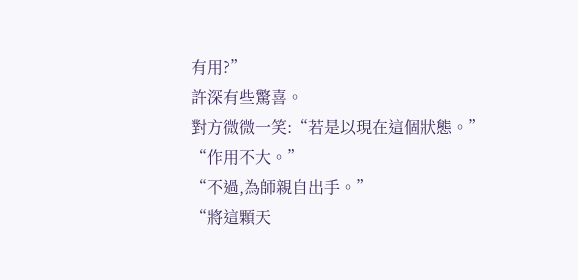有用?”
許深有些驚喜。
對方微微一笑:“若是以現在這個狀態。”
“作用不大。”
“不過,為師親自出手。”
“將這顆天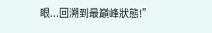眼...回溯到最巔峰狀態!”